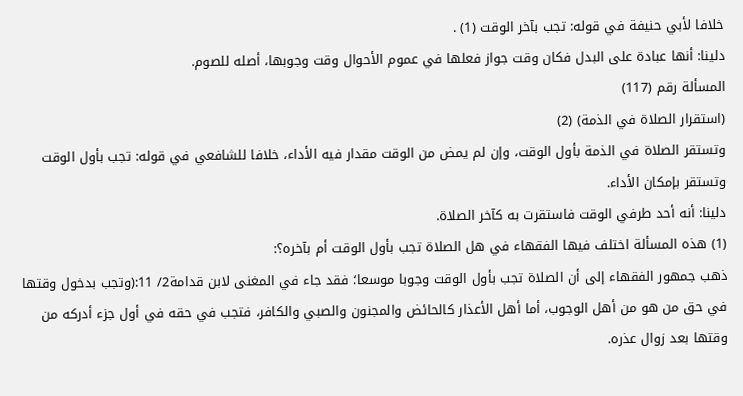خلافا لأبي حنيفة في قوله: تجب بآخر الوقت (1) .
دلينا: أنها عبادة على البدل فكان وقت جواز فعلها في عموم الأحوال وقت وجوبها، أصله للصوم.
المسألة رقم (117)
(استقرار الصلاة في الذمة) (2)
وتستقر الصلاة في الذمة بأول الوقت، وإن لم يمض من الوقت مقدار فيه الأداء، خلافا للشافعي في قوله: تجب بأول الوقت وتستقر بإمكان الأداء.
دلينا: أنه أحد طرفي الوقت فاستقرت به كآخر الصلاة.
(1) هذه المسألة اختلف فيها الفقهاء في هل الصلاة تجب بأول الوقت أم بآخره؟:
ذهب جمهور الفقهاء إلى أن الصلاة تجب بأول الوقت وجوبا موسعا؛ فقد جاء في المغنى لابن قدامة2/ 11:(وتجب بدخول وقتها في حق من هو من أهل الوجوب، أما أهل الأعذار كالحائض والمجنون والصبي والكافر، فتجب في حقه في أول جزء أدركه من وقتها بعد زوال عذره.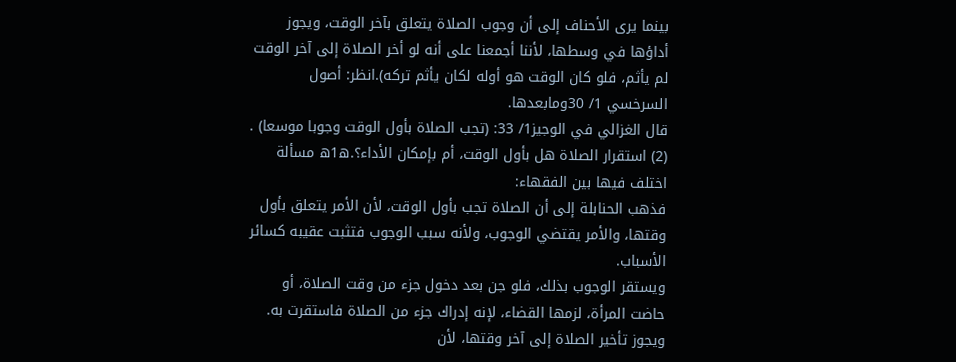بينما يرى الأحناف إلى أن وجوب الصلاة يتعلق بآخر الوقت، ويجوز أداؤها في وسطها، لأننا أجمعنا على أنه لو أخر الصلاة إلى آخر الوقت لم يأثم، فلو كان الوقت هو أوله لكان يأثم تركه).انظر: أصول السرخسي 1/ 30ومابعدها.
قال الغزالي في الوجيز1/ 33: (تجب الصلاة بأول الوقت وجوبا موسعا) .
(2) استقرار الصلاة هل بأول الوقت، أم بإمكان الأداء؟.ه1ه مسألة اختلف فيها بين الفقهاء:
فذهب الحنابلة إلى أن الصلاة تجب بأول الوقت، لأن الأمر يتعلق بأول وقتها، والأمر يقتضي الوجوب، ولأنه سبب الوجوب فتثبت عقيبه كسائر الأسباب.
ويستقر الوجوب بذلك، فلو جن بعد دخول جزء من وقت الصلاة، أو حاضت المرأة، لزمها القضاء، لإنه إدراك جزء من الصلاة فاستقرت به.
ويجوز تأخير الصلاة إلى آخر وقتها، لأن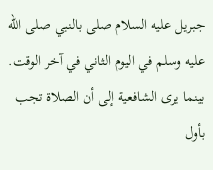جبريل عليه السلام صلى بالنبي صلى الله عليه وسلم في اليوم الثاني في آخر الوقت.
بينما يرى الشافعية إلى أن الصلاة تجب بأول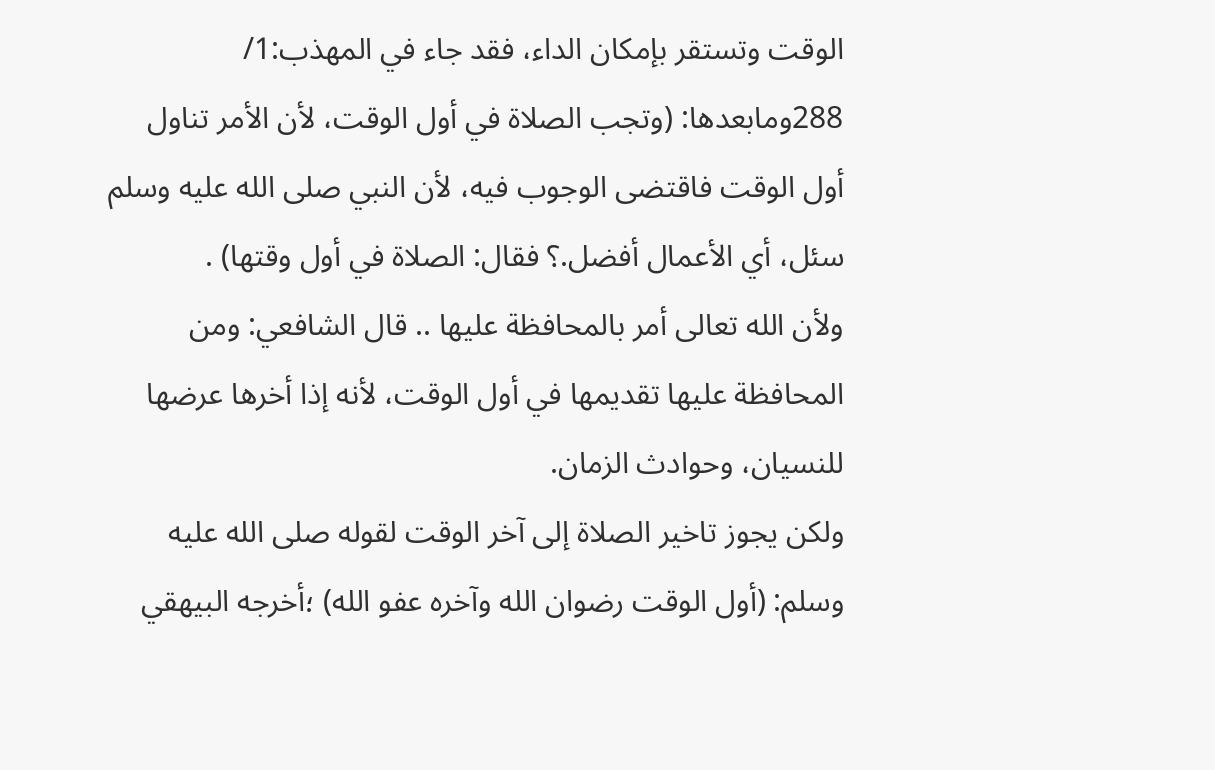الوقت وتستقر بإمكان الداء، فقد جاء في المهذب:1/ 288ومابعدها: (وتجب الصلاة في أول الوقت، لأن الأمر تناول أول الوقت فاقتضى الوجوب فيه، لأن النبي صلى الله عليه وسلم سئل، أي الأعمال أفضل.؟ فقال: الصلاة في أول وقتها) .
ولأن الله تعالى أمر بالمحافظة عليها .. قال الشافعي: ومن المحافظة عليها تقديمها في أول الوقت، لأنه إذا أخرها عرضها للنسيان، وحوادث الزمان.
ولكن يجوز تاخير الصلاة إلى آخر الوقت لقوله صلى الله عليه وسلم: (أول الوقت رضوان الله وآخره عفو الله) ؛أخرجه البيهقي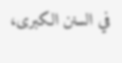في السنن الكبرى،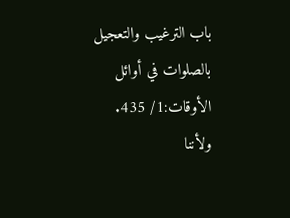باب الترغيب والتعجيل بالصلوات في أوائل الأوقات:1/ 435.
ولأننا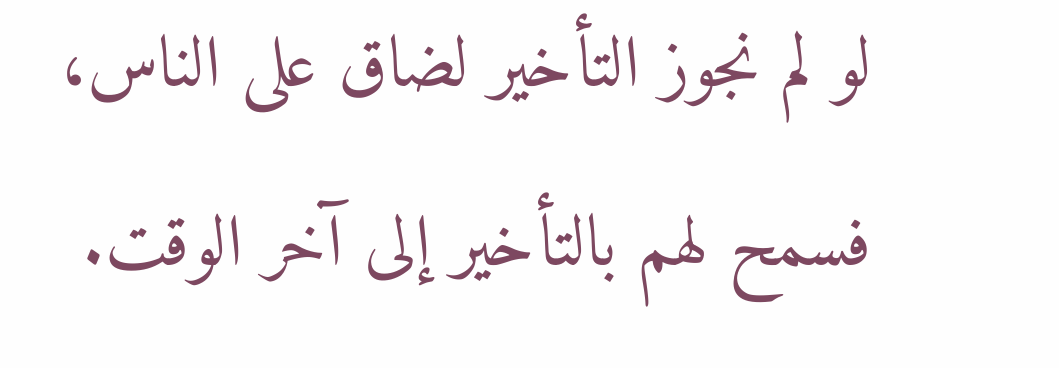لو لم نجوز التأخير لضاق على الناس، فسمح لهم بالتأخير إلى آخر الوقت.